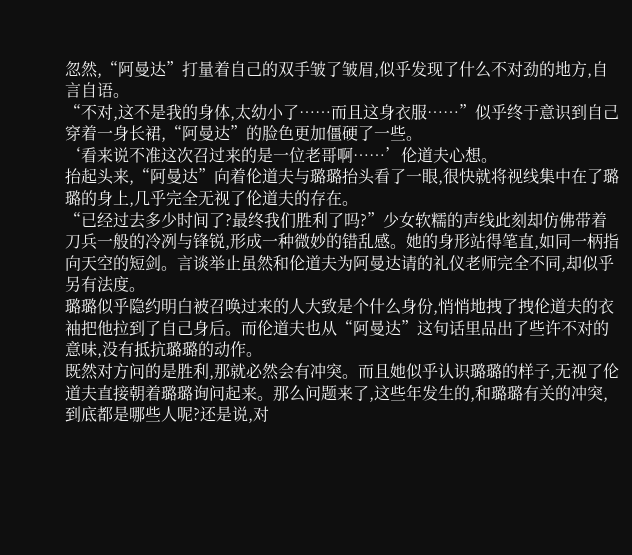忽然,“阿曼达”打量着自己的双手皱了皱眉,似乎发现了什么不对劲的地方,自言自语。
“不对,这不是我的身体,太幼小了……而且这身衣服……”似乎终于意识到自己穿着一身长裙,“阿曼达”的脸色更加僵硬了一些。
‘看来说不准这次召过来的是一位老哥啊……’伦道夫心想。
抬起头来,“阿曼达”向着伦道夫与璐璐抬头看了一眼,很快就将视线集中在了璐璐的身上,几乎完全无视了伦道夫的存在。
“已经过去多少时间了?最终我们胜利了吗?”少女软糯的声线此刻却仿佛带着刀兵一般的冷冽与锋锐,形成一种微妙的错乱感。她的身形站得笔直,如同一柄指向天空的短剑。言谈举止虽然和伦道夫为阿曼达请的礼仪老师完全不同,却似乎另有法度。
璐璐似乎隐约明白被召唤过来的人大致是个什么身份,悄悄地拽了拽伦道夫的衣袖把他拉到了自己身后。而伦道夫也从“阿曼达”这句话里品出了些许不对的意味,没有抵抗璐璐的动作。
既然对方问的是胜利,那就必然会有冲突。而且她似乎认识璐璐的样子,无视了伦道夫直接朝着璐璐询问起来。那么问题来了,这些年发生的,和璐璐有关的冲突,到底都是哪些人呢?还是说,对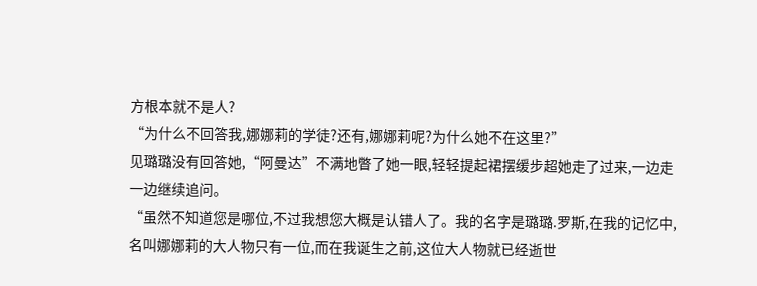方根本就不是人?
“为什么不回答我,娜娜莉的学徒?还有,娜娜莉呢?为什么她不在这里?”
见璐璐没有回答她,“阿曼达”不满地瞥了她一眼,轻轻提起裙摆缓步超她走了过来,一边走一边继续追问。
“虽然不知道您是哪位,不过我想您大概是认错人了。我的名字是璐璐.罗斯,在我的记忆中,名叫娜娜莉的大人物只有一位,而在我诞生之前,这位大人物就已经逝世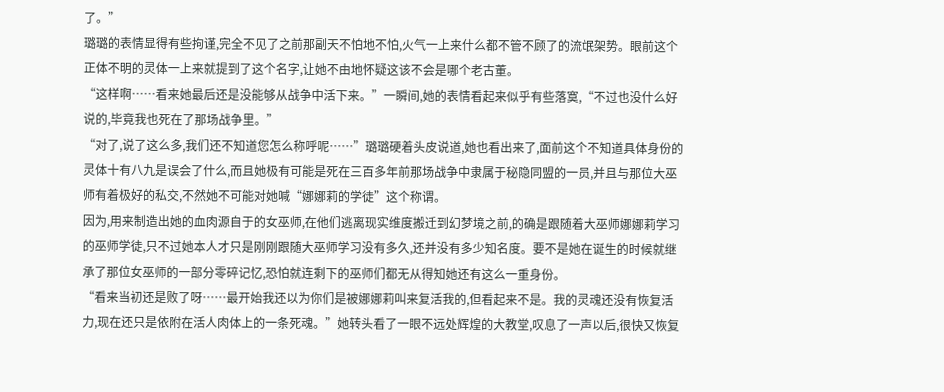了。”
璐璐的表情显得有些拘谨,完全不见了之前那副天不怕地不怕,火气一上来什么都不管不顾了的流氓架势。眼前这个正体不明的灵体一上来就提到了这个名字,让她不由地怀疑这该不会是哪个老古董。
“这样啊……看来她最后还是没能够从战争中活下来。”一瞬间,她的表情看起来似乎有些落寞,“不过也没什么好说的,毕竟我也死在了那场战争里。”
“对了,说了这么多,我们还不知道您怎么称呼呢……”璐璐硬着头皮说道,她也看出来了,面前这个不知道具体身份的灵体十有八九是误会了什么,而且她极有可能是死在三百多年前那场战争中隶属于秘隐同盟的一员,并且与那位大巫师有着极好的私交,不然她不可能对她喊“娜娜莉的学徒”这个称谓。
因为,用来制造出她的血肉源自于的女巫师,在他们逃离现实维度搬迁到幻梦境之前,的确是跟随着大巫师娜娜莉学习的巫师学徒,只不过她本人才只是刚刚跟随大巫师学习没有多久,还并没有多少知名度。要不是她在诞生的时候就继承了那位女巫师的一部分零碎记忆,恐怕就连剩下的巫师们都无从得知她还有这么一重身份。
“看来当初还是败了呀……最开始我还以为你们是被娜娜莉叫来复活我的,但看起来不是。我的灵魂还没有恢复活力,现在还只是依附在活人肉体上的一条死魂。”她转头看了一眼不远处辉煌的大教堂,叹息了一声以后,很快又恢复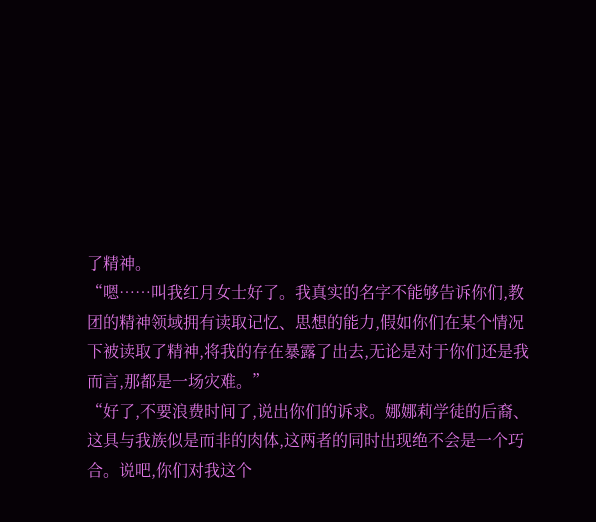了精神。
“嗯……叫我红月女士好了。我真实的名字不能够告诉你们,教团的精神领域拥有读取记忆、思想的能力,假如你们在某个情况下被读取了精神,将我的存在暴露了出去,无论是对于你们还是我而言,那都是一场灾难。”
“好了,不要浪费时间了,说出你们的诉求。娜娜莉学徒的后裔、这具与我族似是而非的肉体,这两者的同时出现绝不会是一个巧合。说吧,你们对我这个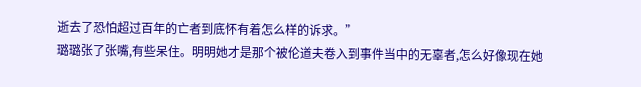逝去了恐怕超过百年的亡者到底怀有着怎么样的诉求。”
璐璐张了张嘴,有些呆住。明明她才是那个被伦道夫卷入到事件当中的无辜者,怎么好像现在她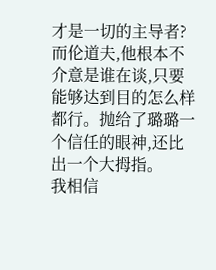才是一切的主导者?
而伦道夫,他根本不介意是谁在谈,只要能够达到目的怎么样都行。抛给了璐璐一个信任的眼神,还比出一个大拇指。
我相信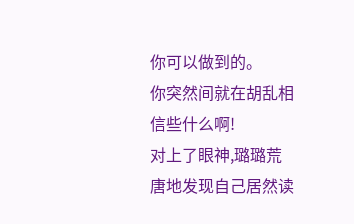你可以做到的。
你突然间就在胡乱相信些什么啊!
对上了眼神,璐璐荒唐地发现自己居然读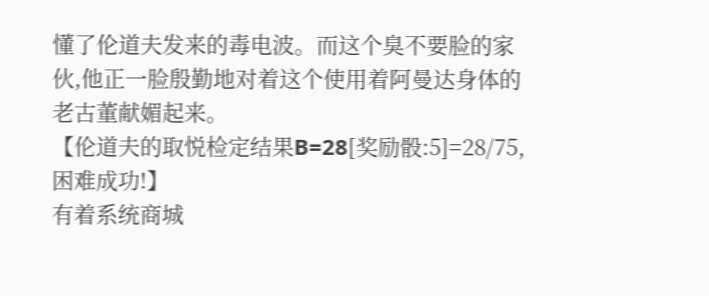懂了伦道夫发来的毒电波。而这个臭不要脸的家伙,他正一脸殷勤地对着这个使用着阿曼达身体的老古董献媚起来。
【伦道夫的取悦检定结果B=28[奖励骰:5]=28/75,困难成功!】
有着系统商城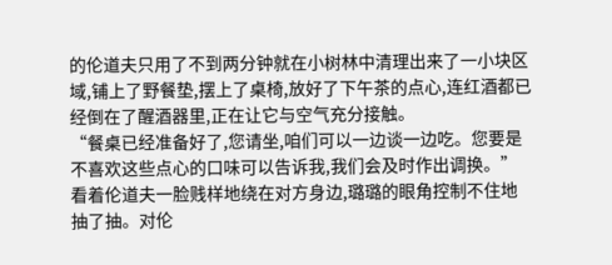的伦道夫只用了不到两分钟就在小树林中清理出来了一小块区域,铺上了野餐垫,摆上了桌椅,放好了下午茶的点心,连红酒都已经倒在了醒酒器里,正在让它与空气充分接触。
“餐桌已经准备好了,您请坐,咱们可以一边谈一边吃。您要是不喜欢这些点心的口味可以告诉我,我们会及时作出调换。”
看着伦道夫一脸贱样地绕在对方身边,璐璐的眼角控制不住地抽了抽。对伦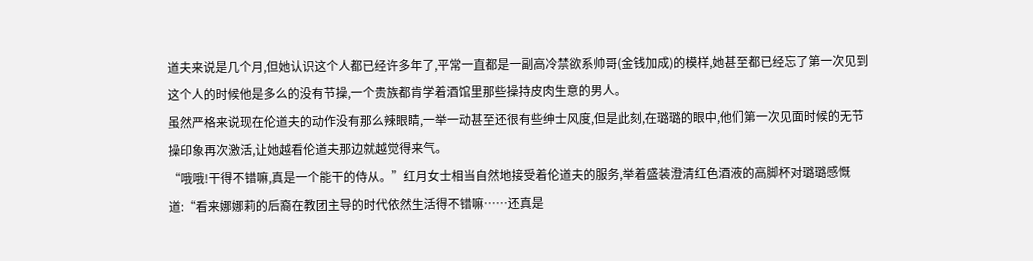道夫来说是几个月,但她认识这个人都已经许多年了,平常一直都是一副高冷禁欲系帅哥(金钱加成)的模样,她甚至都已经忘了第一次见到这个人的时候他是多么的没有节操,一个贵族都肯学着酒馆里那些操持皮肉生意的男人。
虽然严格来说现在伦道夫的动作没有那么辣眼睛,一举一动甚至还很有些绅士风度,但是此刻,在璐璐的眼中,他们第一次见面时候的无节操印象再次激活,让她越看伦道夫那边就越觉得来气。
“哦哦!干得不错嘛,真是一个能干的侍从。”红月女士相当自然地接受着伦道夫的服务,举着盛装澄清红色酒液的高脚杯对璐璐感慨道:“看来娜娜莉的后裔在教团主导的时代依然生活得不错嘛……还真是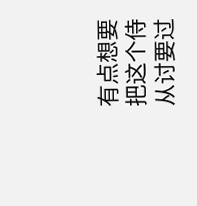有点想要把这个侍从讨要过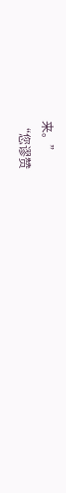来。”
“您谬赞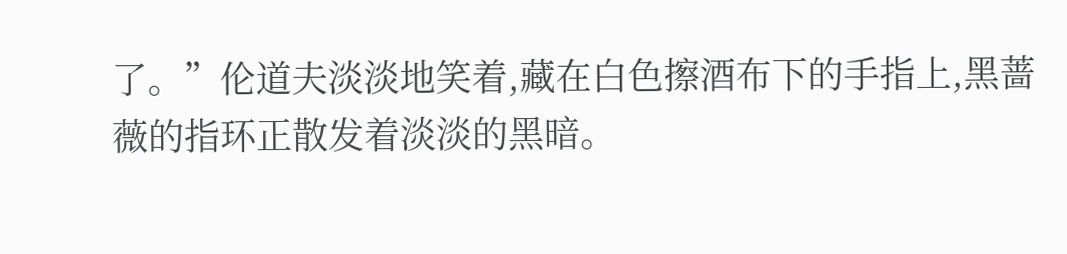了。”伦道夫淡淡地笑着,藏在白色擦酒布下的手指上,黑蔷薇的指环正散发着淡淡的黑暗。